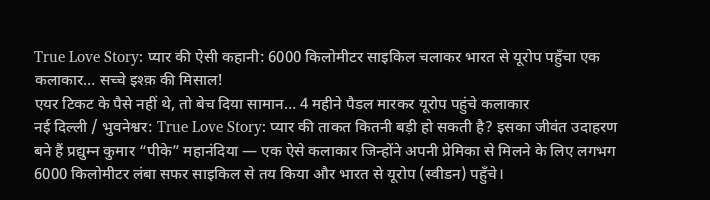True Love Story: प्यार की ऐसी कहानी: 6000 किलोमीटर साइकिल चलाकर भारत से यूरोप पहुँचा एक कलाकार… सच्चे इश्क़ की मिसाल!
एयर टिकट के पैसे नहीं थे, तो बेच दिया सामान… 4 महीने पैडल मारकर यूरोप पहुंचे कलाकार
नई दिल्ली / भुवनेश्वर: True Love Story: प्यार की ताकत कितनी बड़ी हो सकती है? इसका जीवंत उदाहरण बने हैं प्रद्युम्न कुमार “पीके” महानंदिया — एक ऐसे कलाकार जिन्होंने अपनी प्रेमिका से मिलने के लिए लगभग 6000 किलोमीटर लंबा सफर साइकिल से तय किया और भारत से यूरोप (स्वीडन) पहुँचे।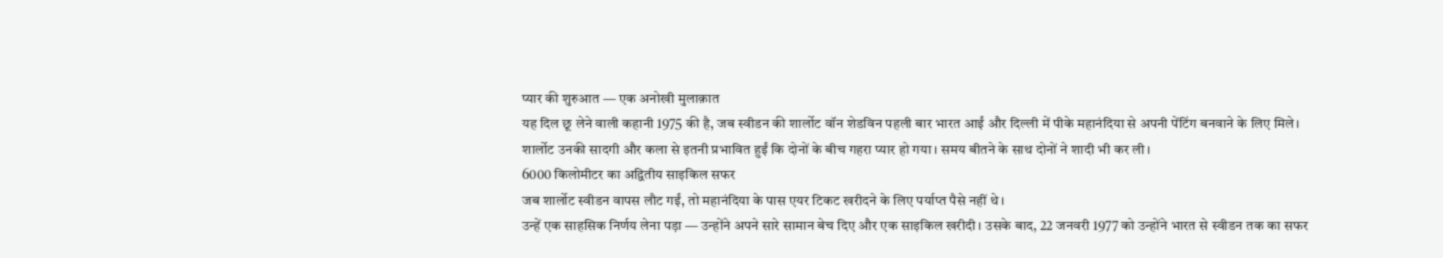प्यार की शुरुआत — एक अनोखी मुलाक़ात
यह दिल छू लेने वाली कहानी 1975 की है, जब स्वीडन की शार्लोट वॉन शेडविन पहली बार भारत आईं और दिल्ली में पीके महानंदिया से अपनी पेंटिंग बनवाने के लिए मिले।
शार्लोट उनकी सादगी और कला से इतनी प्रभावित हुईं कि दोनों के बीच गहरा प्यार हो गया। समय बीतने के साथ दोनों ने शादी भी कर ली।
6000 किलोमीटर का अद्वितीय साइकिल सफर
जब शार्लोट स्वीडन वापस लौट गईं, तो महानंदिया के पास एयर टिकट खरीदने के लिए पर्याप्त पैसे नहीं थे।
उन्हें एक साहसिक निर्णय लेना पड़ा — उन्होंने अपने सारे सामान बेच दिए और एक साइकिल खरीदी। उसके बाद, 22 जनवरी 1977 को उन्होंने भारत से स्वीडन तक का सफर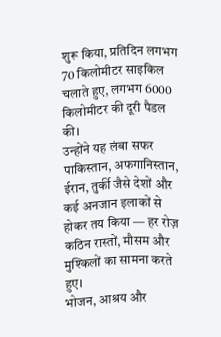शुरू किया, प्रतिदिन लगभग 70 किलोमीटर साइकिल चलाते हुए, लगभग 6000 किलोमीटर की दूरी पैडल की।
उन्होंने यह लंबा सफर पाकिस्तान, अफगानिस्तान, ईरान, तुर्की जैसे देशों और कई अनजान इलाकों से होकर तय किया — हर रोज़ कठिन रास्तों, मौसम और मुश्किलों का सामना करते हुए।
भोजन, आश्रय और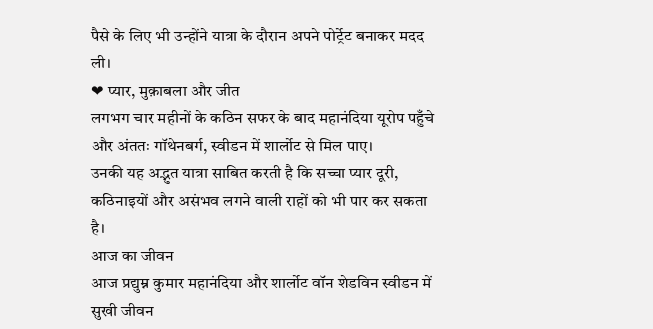पैसे के लिए भी उन्होंने यात्रा के दौरान अपने पोर्ट्रेट बनाकर मदद ली।
❤ प्यार, मुक़ाबला और जीत
लगभग चार महीनों के कठिन सफर के बाद महानंदिया यूरोप पहुँचे और अंततः गॉथेनबर्ग, स्वीडन में शार्लोट से मिल पाए।
उनकी यह अद्भुत यात्रा साबित करती है कि सच्चा प्यार दूरी, कठिनाइयों और असंभव लगने वाली राहों को भी पार कर सकता है।
आज का जीवन
आज प्रद्युम्न कुमार महानंदिया और शार्लोट वॉन शेडविन स्वीडन में सुखी जीवन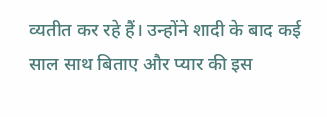व्यतीत कर रहे हैं। उन्होंने शादी के बाद कई साल साथ बिताए और प्यार की इस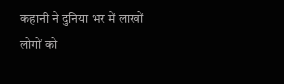कहानी ने दुनिया भर में लाखों लोगों को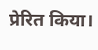प्रेरित किया।